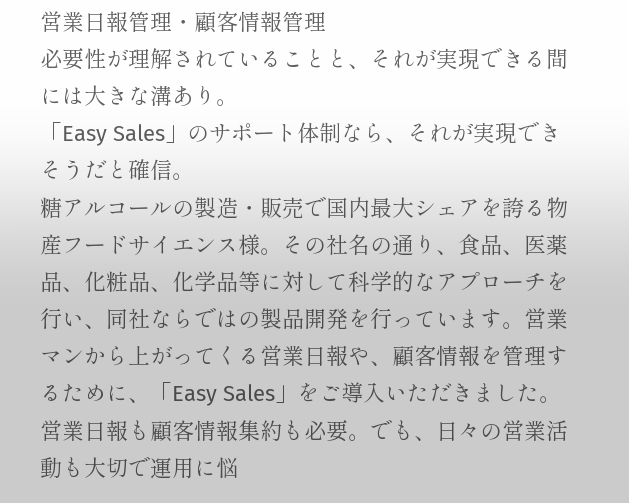営業日報管理・顧客情報管理
必要性が理解されていることと、それが実現できる間には大きな溝あり。
「Easy Sales」のサポート体制なら、それが実現できそうだと確信。
糖アルコールの製造・販売で国内最大シェアを誇る物産フードサイエンス様。その社名の通り、食品、医薬品、化粧品、化学品等に対して科学的なアプローチを行い、同社ならではの製品開発を行っています。営業マンから上がってくる営業日報や、顧客情報を管理するために、「Easy Sales」をご導入いただきました。
営業日報も顧客情報集約も必要。でも、日々の営業活動も大切で運用に悩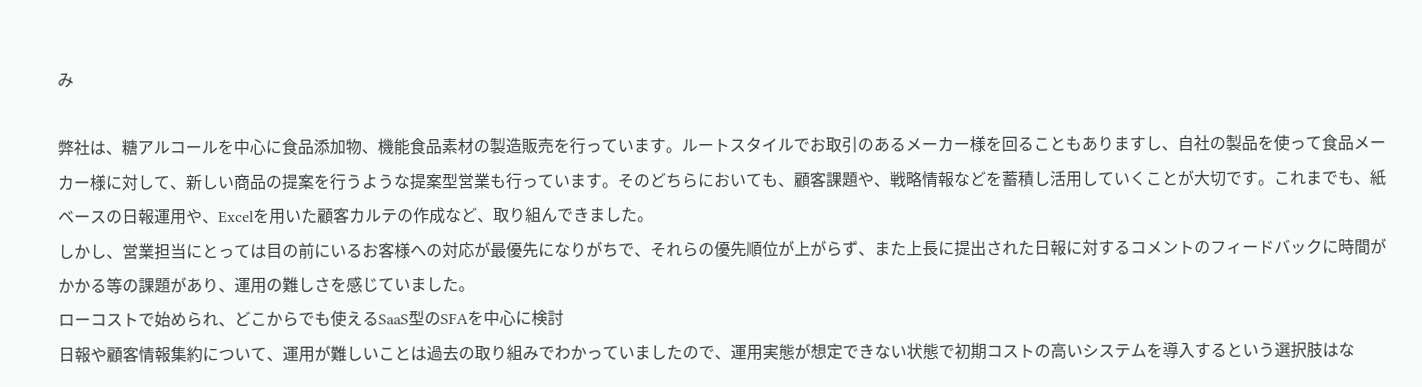み

弊社は、糖アルコールを中心に食品添加物、機能食品素材の製造販売を行っています。ルートスタイルでお取引のあるメーカー様を回ることもありますし、自社の製品を使って食品メーカー様に対して、新しい商品の提案を行うような提案型営業も行っています。そのどちらにおいても、顧客課題や、戦略情報などを蓄積し活用していくことが大切です。これまでも、紙ベースの日報運用や、Excelを用いた顧客カルテの作成など、取り組んできました。
しかし、営業担当にとっては目の前にいるお客様への対応が最優先になりがちで、それらの優先順位が上がらず、また上長に提出された日報に対するコメントのフィードバックに時間がかかる等の課題があり、運用の難しさを感じていました。
ローコストで始められ、どこからでも使えるSaaS型のSFAを中心に検討
日報や顧客情報集約について、運用が難しいことは過去の取り組みでわかっていましたので、運用実態が想定できない状態で初期コストの高いシステムを導入するという選択肢はな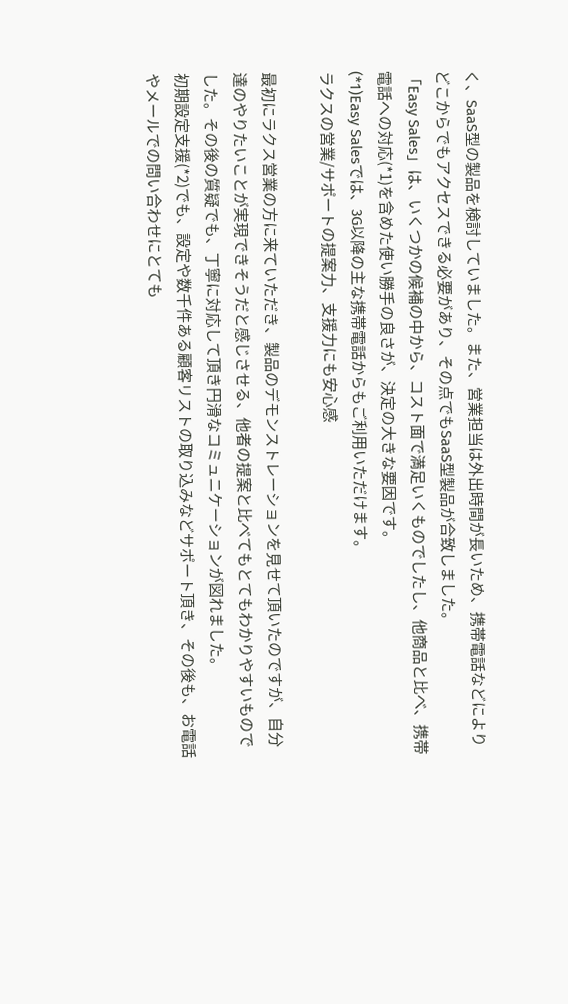く、SaaS型の製品を検討していました。また、営業担当は外出時間が長いため、携帯電話などによりどこからでもアクセスできる必要があり、その点でもSaaS型製品が合致しました。
「Easy Sales」は、いくつかの候補の中から、コスト面で満足いくものでしたし、他商品と比べ、携帯電話への対応(*1)を含めた使い勝手の良さが、決定の大きな要因です。
(*1)Easy Salesでは、3G以降の主な携帯電話からもご利用いただけます。
ラクスの営業/サポートの提案力、支援力にも安心感

最初にラクス営業の方に来ていただき、製品のデモンストレーションを見せて頂いたのですが、自分達のやりたいことが実現できそうだと感じさせる、他者の提案と比べてもとてもわかりやすいものでした。その後の質疑でも、丁寧に対応して頂き円滑なコミュニケーションが図れました。
初期設定支援(*2)でも、設定や数千件ある顧客リストの取り込みなどサポート頂き、その後も、お電話やメールでの問い合わせにとても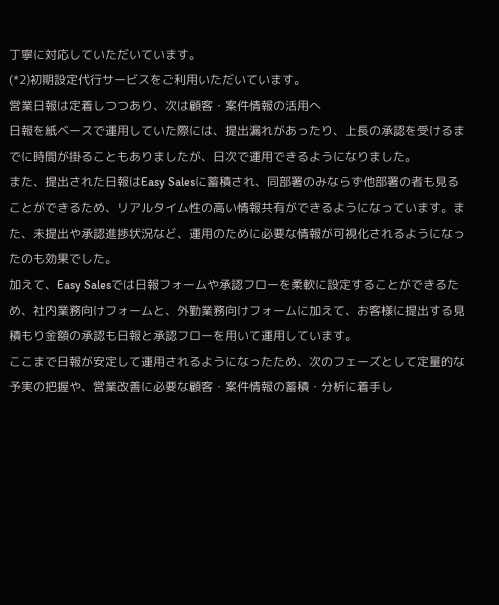丁寧に対応していただいています。
(*2)初期設定代行サービスをご利用いただいています。
営業日報は定着しつつあり、次は顧客・案件情報の活用へ
日報を紙ベースで運用していた際には、提出漏れがあったり、上長の承認を受けるまでに時間が掛ることもありましたが、日次で運用できるようになりました。
また、提出された日報はEasy Salesに蓄積され、同部署のみならず他部署の者も見ることができるため、リアルタイム性の高い情報共有ができるようになっています。また、未提出や承認進捗状況など、運用のために必要な情報が可視化されるようになったのも効果でした。
加えて、Easy Salesでは日報フォームや承認フローを柔軟に設定することができるため、社内業務向けフォームと、外勤業務向けフォームに加えて、お客様に提出する見積もり金額の承認も日報と承認フローを用いて運用しています。
ここまで日報が安定して運用されるようになったため、次のフェーズとして定量的な予実の把握や、営業改善に必要な顧客・案件情報の蓄積・分析に着手し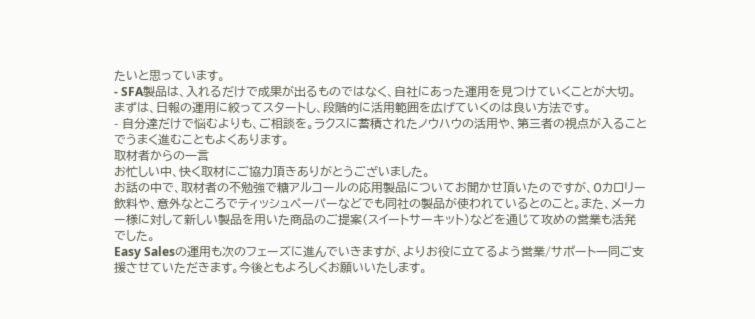たいと思っています。
- SFA製品は、入れるだけで成果が出るものではなく、自社にあった運用を見つけていくことが大切。まずは、日報の運用に絞ってスタートし、段階的に活用範囲を広げていくのは良い方法です。
- 自分達だけで悩むよりも、ご相談を。ラクスに蓄積されたノウハウの活用や、第三者の視点が入ることでうまく進むこともよくあります。
取材者からの一言
お忙しい中、快く取材にご協力頂きありがとうございました。
お話の中で、取材者の不勉強で糖アルコールの応用製品についてお聞かせ頂いたのですが、0カロリー飲料や、意外なところでティッシュペーパーなどでも同社の製品が使われているとのこと。また、メーカー様に対して新しい製品を用いた商品のご提案(スイートサーキット)などを通じて攻めの営業も活発でした。
Easy Salesの運用も次のフェーズに進んでいきますが、よりお役に立てるよう営業/サポート一同ご支援させていただきます。今後ともよろしくお願いいたします。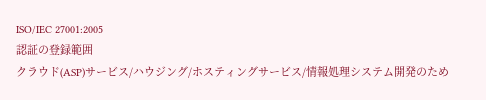ISO/IEC 27001:2005
認証の登録範囲
クラウド(ASP)サービス/ハウジング/ホスティングサービス/情報処理システム開発のため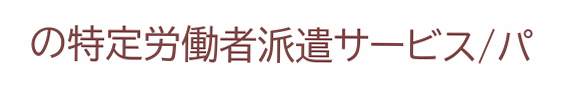の特定労働者派遣サービス/パ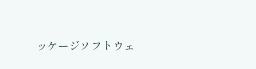ッケージソフトウェ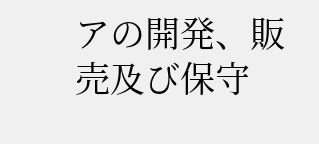アの開発、販売及び保守